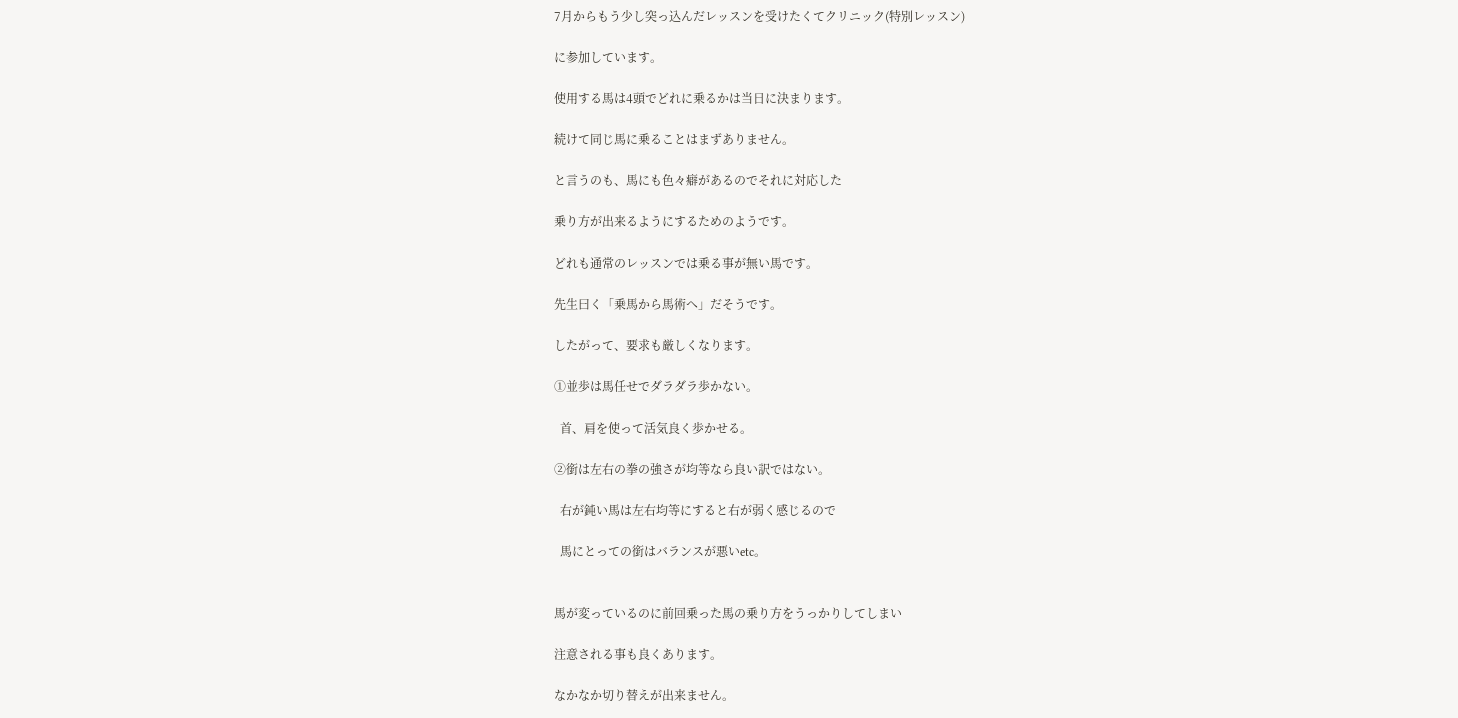7月からもう少し突っ込んだレッスンを受けたくてクリニック(特別レッスン)

に参加しています。

使用する馬は4頭でどれに乗るかは当日に決まります。

続けて同じ馬に乗ることはまずありません。

と言うのも、馬にも色々癖があるのでそれに対応した

乗り方が出来るようにするためのようです。

どれも通常のレッスンでは乗る事が無い馬です。

先生曰く「乗馬から馬術へ」だそうです。

したがって、要求も厳しくなります。

①並歩は馬任せでダラダラ歩かない。

  首、肩を使って活気良く歩かせる。

②銜は左右の拳の強さが均等なら良い訳ではない。

  右が鈍い馬は左右均等にすると右が弱く感じるので

  馬にとっての銜はバランスが悪いetc。


馬が変っているのに前回乗った馬の乗り方をうっかりしてしまい

注意される事も良くあります。

なかなか切り替えが出来ません。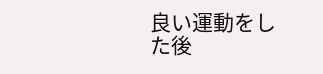良い運動をした後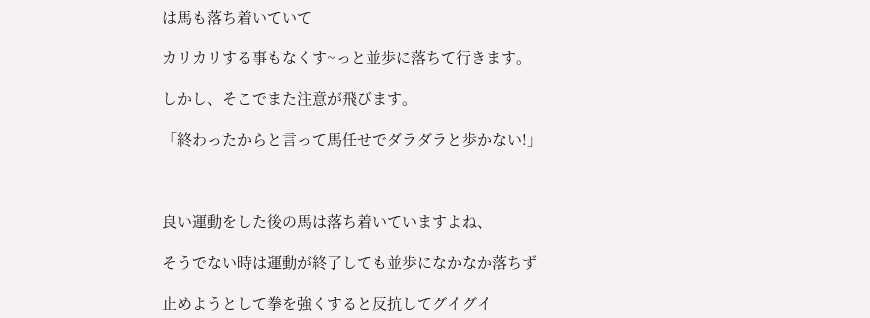は馬も落ち着いていて

カリカリする事もなくす~っと並歩に落ちて行きます。

しかし、そこでまた注意が飛びます。

「終わったからと言って馬任せでダラダラと歩かない!」



良い運動をした後の馬は落ち着いていますよね、

そうでない時は運動が終了しても並歩になかなか落ちず

止めようとして拳を強くすると反抗してグイグイ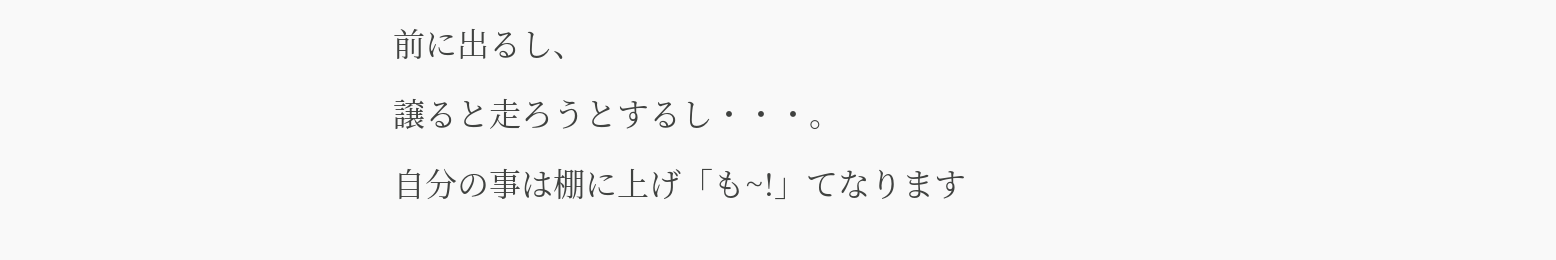前に出るし、

譲ると走ろうとするし・・・。

自分の事は棚に上げ「も~!」てなります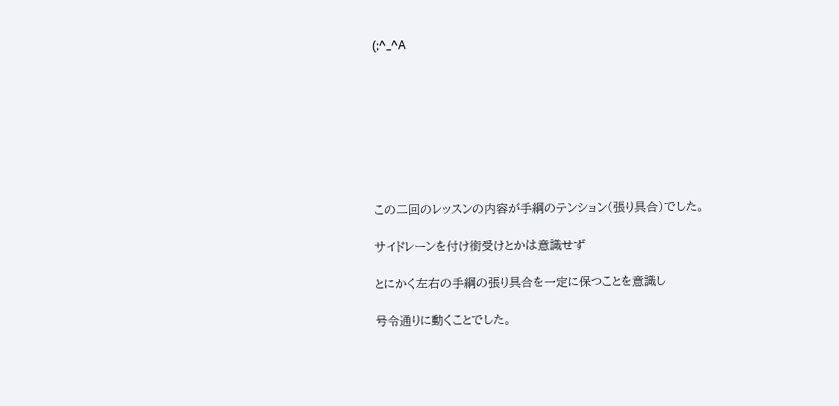(;^_^A








この二回のレッスンの内容が手綱のテンション(張り具合)でした。

サイドレーンを付け銜受けとかは意識せず

とにかく左右の手綱の張り具合を一定に保つことを意識し

号令通りに動くことでした。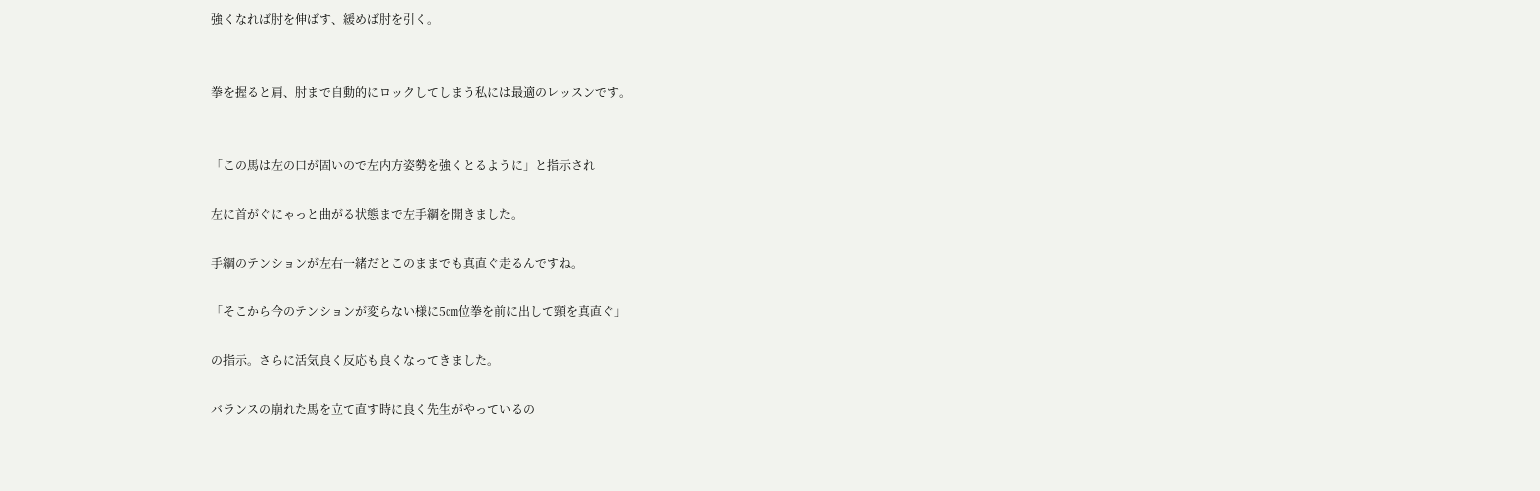強くなれば肘を伸ばす、緩めば肘を引く。


拳を握ると肩、肘まで自動的にロックしてしまう私には最適のレッスンです。


「この馬は左の口が固いので左内方姿勢を強くとるように」と指示され

左に首がぐにゃっと曲がる状態まで左手綱を開きました。

手綱のテンションが左右一緒だとこのままでも真直ぐ走るんですね。

「そこから今のテンションが変らない様に5㎝位拳を前に出して頸を真直ぐ」

の指示。さらに活気良く反応も良くなってきました。

バランスの崩れた馬を立て直す時に良く先生がやっているの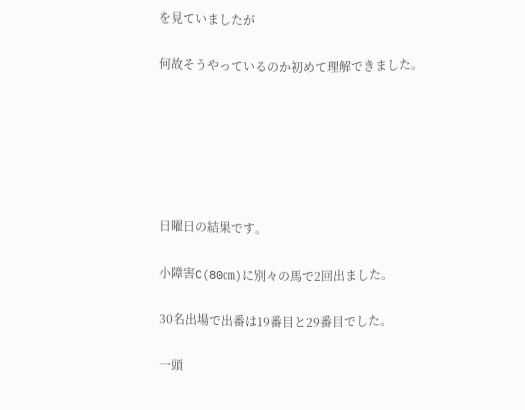を見ていましたが

何故そうやっているのか初めて理解できました。






日曜日の結果です。

小障害C(80㎝)に別々の馬で2回出ました。

30名出場で出番は19番目と29番目でした。

一頭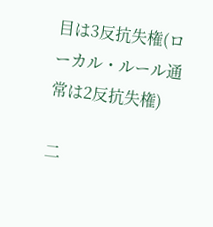目は3反抗失権(ローカル・ルール通常は2反抗失権)

二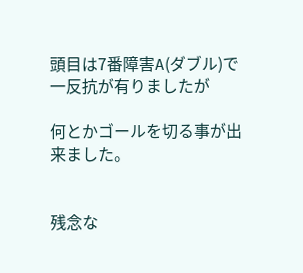頭目は7番障害A(ダブル)で一反抗が有りましたが

何とかゴールを切る事が出来ました。


残念な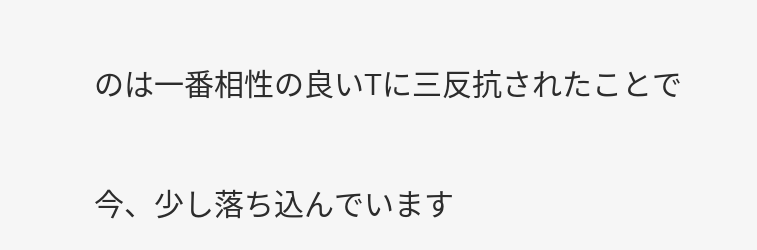のは一番相性の良いTに三反抗されたことで

今、少し落ち込んでいます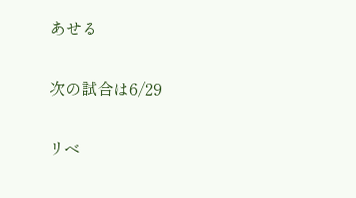あせる

次の試合は6/29

リベ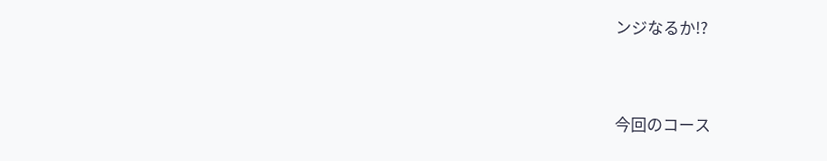ンジなるか!?


今回のコース